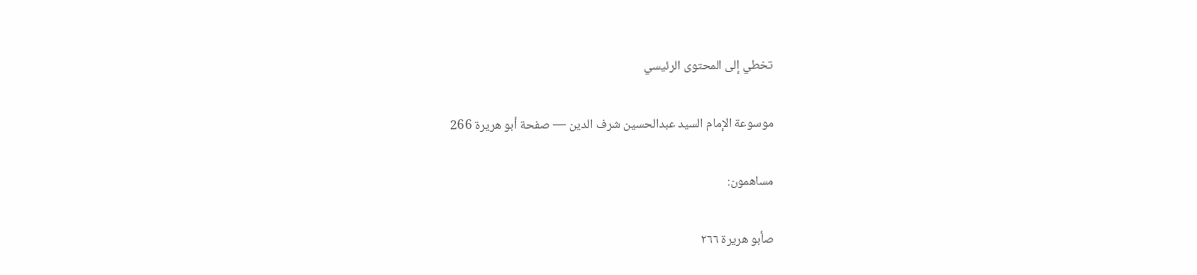تخطي إلى المحتوى الرئيسي

موسوعة الإمام السيد عبدالحسين شرف الدين — صفحة أبو هريرة 266

مساهمون:

صأبو هريرة ٢٦٦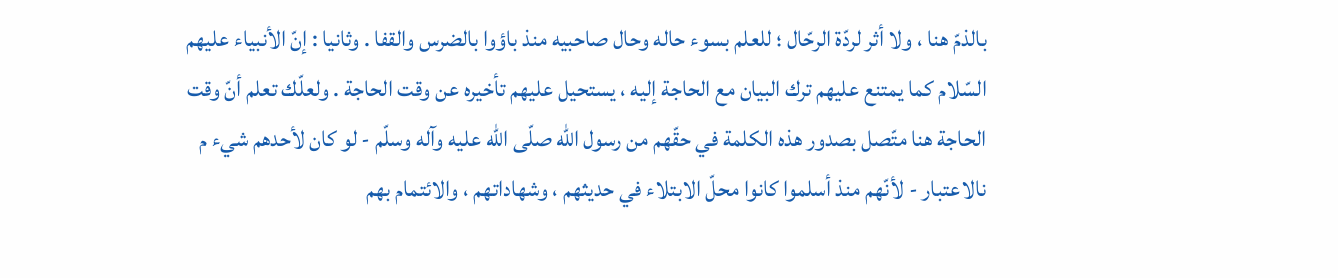بالذمّ هنا ، ولا أثر لردّة الرحّال ؛ للعلم بسوء حاله وحال صاحبيه منذ باؤوا بالضرس والقفا . وثانيا : إنّ الأنبياء عليهم السّلام كما يمتنع عليهم ترك البيان مع الحاجة إليه ، يستحيل عليهم تأخيره عن وقت الحاجة . ولعلّك تعلم أنّ وقت الحاجة هنا متّصل بصدور هذه الكلمة في حقّهم من رسول اللّه صلّى اللّه عليه وآله وسلّم - لو كان لأحدهم شيء م نالاعتبار - لأنّهم منذ أسلموا كانوا محلّ الابتلاء في حديثهم ، وشهاداتهم ، والائتمام بهم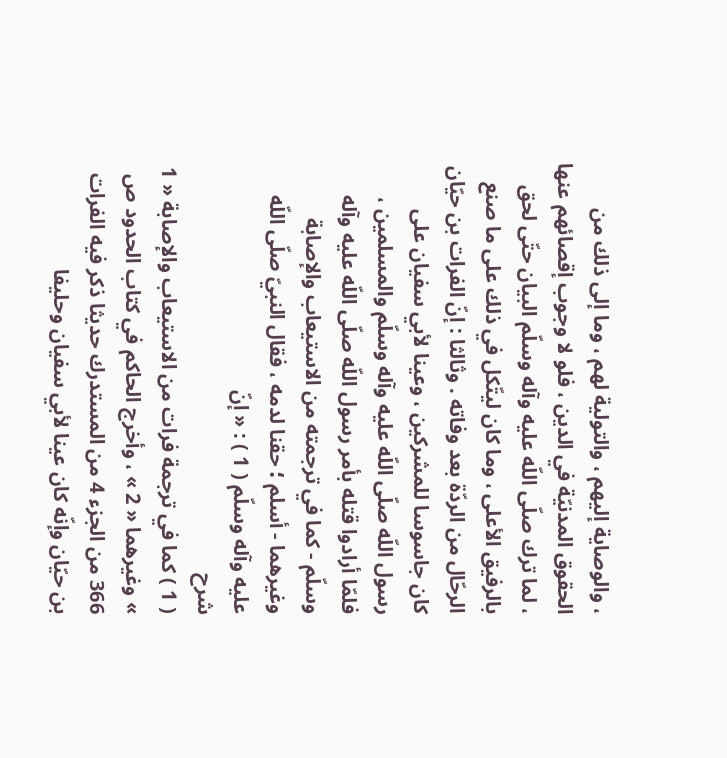، والوصاية إليهم ، والتولية لهم ، وما إلى ذلك من الحقوق المدنيّة في الدين ، فلو لا وجوب إقصائهم عنها ، لما ترك صلّى اللّه عليه وآله وسلّم البيان حتّى لحق بالرفيق الأعلى ، وما كان ليتّكل في ذلك على ما صنع الرحّال من الردّة بعد وفاته . وثالثا : إنّ الفرات بن حيّان كان جاسوسا للمشركين ، وعينا لأبي سفيان على رسول اللّه صلّى اللّه عليه وآله وسلّم والمسلمين ، فلمّا أرادوا قتله بأمر رسول اللّه صلّى اللّه عليه وآله وسلّم - كما في ترجمته من الاستيعاب والإصابة وغيرهما - أسلم ؛ حقنا لدمه ، فقال النبيّ صلّى اللّه عليه وآله وسلّم ( 1 ) : « إنّ
شرح
( 1 ) كما في ترجمة فرات من الاستيعاب والإصابة « 1 » وغيرهما « 2 » ، وأخرج الحاكم في كتاب الحدود ص 366 من الجزء 4 من المستدرك حديثا ذكر فيه الفرات بن حيّان وإنّه كان عينا لأبي سفيان وحليفا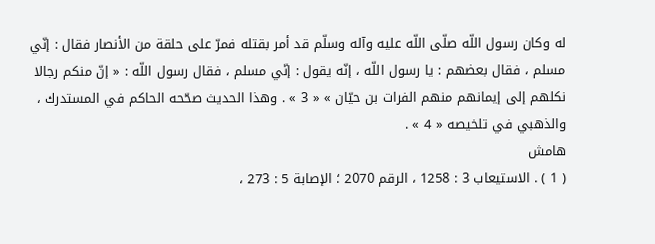له وكان رسول اللّه صلّى اللّه عليه وآله وسلّم قد أمر بقتله فمرّ على حلقة من الأنصار فقال : إنّي مسلم ، فقال بعضهم : يا رسول اللّه ، إنّه يقول : إنّي مسلم ، فقال رسول اللّه : « إنّ منكم رجالا نكلهم إلى إيمانهم منهم الفرات بن حيّان » « 3 » . وهذا الحديث صحّحه الحاكم في المستدرك ، والذهبي في تلخيصه « 4 » .
هامش
( 1 ) . الاستيعاب 3 : 1258 ، الرقم 2070 ؛ الإصابة 5 : 273 ،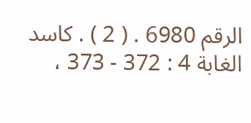الرقم 6980 . ( 2 ) . كاسد الغابة 4 : 372 - 373 ،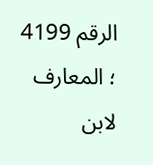الرقم 4199 ؛ المعارف لابن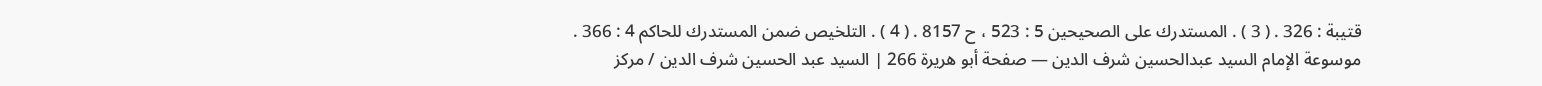قتيبة : 326 . ( 3 ) . المستدرك على الصحيحين 5 : 523 ، ح 8157 . ( 4 ) . التلخيص ضمن المستدرك للحاكم 4 : 366 .
موسوعة الإمام السيد عبدالحسين شرف الدين — صفحة أبو هريرة 266 | السيد عبد الحسين شرف الدين / مركز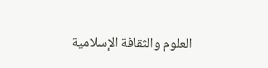العلوم والثقافة الإسلامية